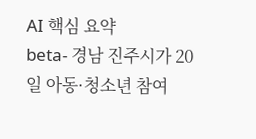AI 핵심 요약
beta- 경남 진주시가 20일 아동·청소년 참여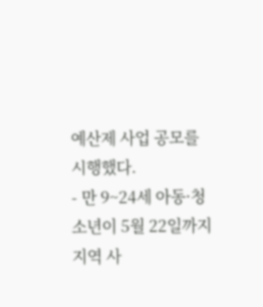예산제 사업 공모를 시행했다.
- 만 9~24세 아동·청소년이 5월 22일까지 지역 사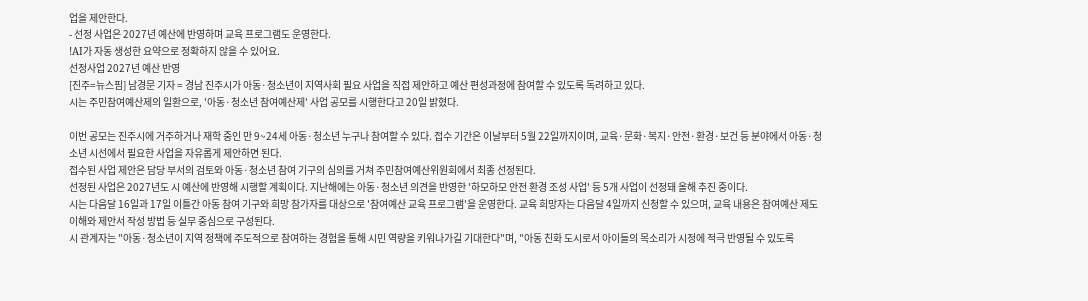업을 제안한다.
- 선정 사업은 2027년 예산에 반영하며 교육 프로그램도 운영한다.
!AI가 자동 생성한 요약으로 정확하지 않을 수 있어요.
선정사업 2027년 예산 반영
[진주=뉴스핌] 남경문 기자 = 경남 진주시가 아동·청소년이 지역사회 필요 사업을 직접 제안하고 예산 편성과정에 참여할 수 있도록 독려하고 있다.
시는 주민참여예산제의 일환으로, '아동·청소년 참여예산제' 사업 공모를 시행한다고 20일 밝혔다.

이번 공모는 진주시에 거주하거나 재학 중인 만 9~24세 아동·청소년 누구나 참여할 수 있다. 접수 기간은 이날부터 5월 22일까지이며, 교육·문화·복지·안전·환경·보건 등 분야에서 아동·청소년 시선에서 필요한 사업을 자유롭게 제안하면 된다.
접수된 사업 제안은 담당 부서의 검토와 아동·청소년 참여 기구의 심의를 거쳐 주민참여예산위원회에서 최종 선정된다.
선정된 사업은 2027년도 시 예산에 반영해 시행할 계획이다. 지난해에는 아동·청소년 의견을 반영한 '하모하모 안전 환경 조성 사업' 등 5개 사업이 선정돼 올해 추진 중이다.
시는 다음달 16일과 17일 이틀간 아동 참여 기구와 희망 참가자를 대상으로 '참여예산 교육 프로그램'을 운영한다. 교육 희망자는 다음달 4일까지 신청할 수 있으며, 교육 내용은 참여예산 제도 이해와 제안서 작성 방법 등 실무 중심으로 구성된다.
시 관계자는 "아동·청소년이 지역 정책에 주도적으로 참여하는 경험을 통해 시민 역량을 키워나가길 기대한다"며, "아동 친화 도시로서 아이들의 목소리가 시정에 적극 반영될 수 있도록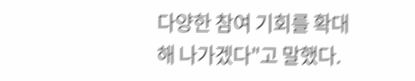다양한 참여 기회를 확대해 나가겠다"고 말했다.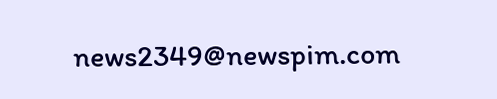news2349@newspim.com